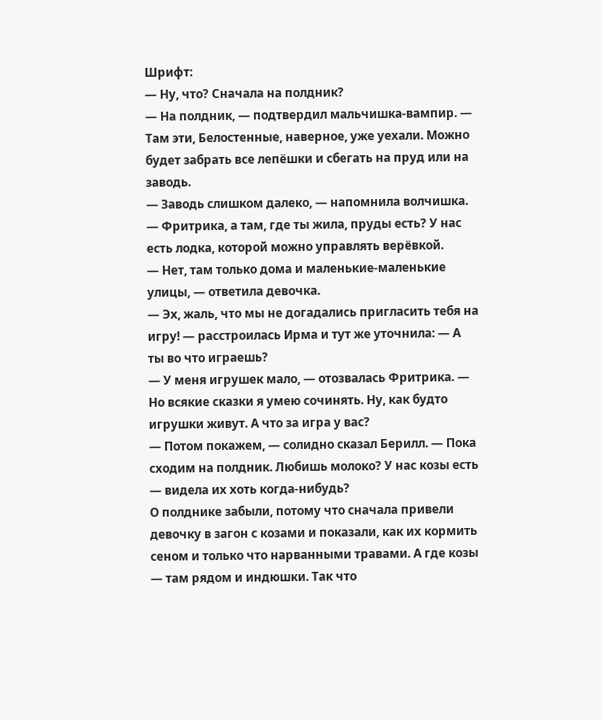Шрифт:
— Ну, что? Сначала на полдник?
— На полдник, — подтвердил мальчишка-вампир. — Там эти, Белостенные, наверное, уже уехали. Можно будет забрать все лепёшки и сбегать на пруд или на заводь.
— Заводь слишком далеко, — напомнила волчишка. — Фритрика, а там, где ты жила, пруды есть? У нас есть лодка, которой можно управлять верёвкой.
— Нет, там только дома и маленькие-маленькие улицы, — ответила девочка.
— Эх, жаль, что мы не догадались пригласить тебя на игру! — расстроилась Ирма и тут же уточнила: — А ты во что играешь?
— У меня игрушек мало, — отозвалась Фритрика. — Но всякие сказки я умею сочинять. Ну, как будто игрушки живут. А что за игра у вас?
— Потом покажем, — солидно сказал Берилл. — Пока сходим на полдник. Любишь молоко? У нас козы есть — видела их хоть когда-нибудь?
О полднике забыли, потому что сначала привели девочку в загон с козами и показали, как их кормить сеном и только что нарванными травами. А где козы — там рядом и индюшки. Так что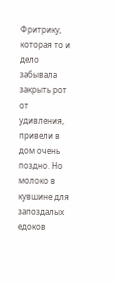Фритрику, которая то и дело забывала закрыть рот от удивления, привели в дом очень поздно. Но молоко в кувшине для запоздалых едоков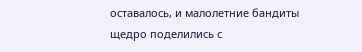оставалось, и малолетние бандиты щедро поделились с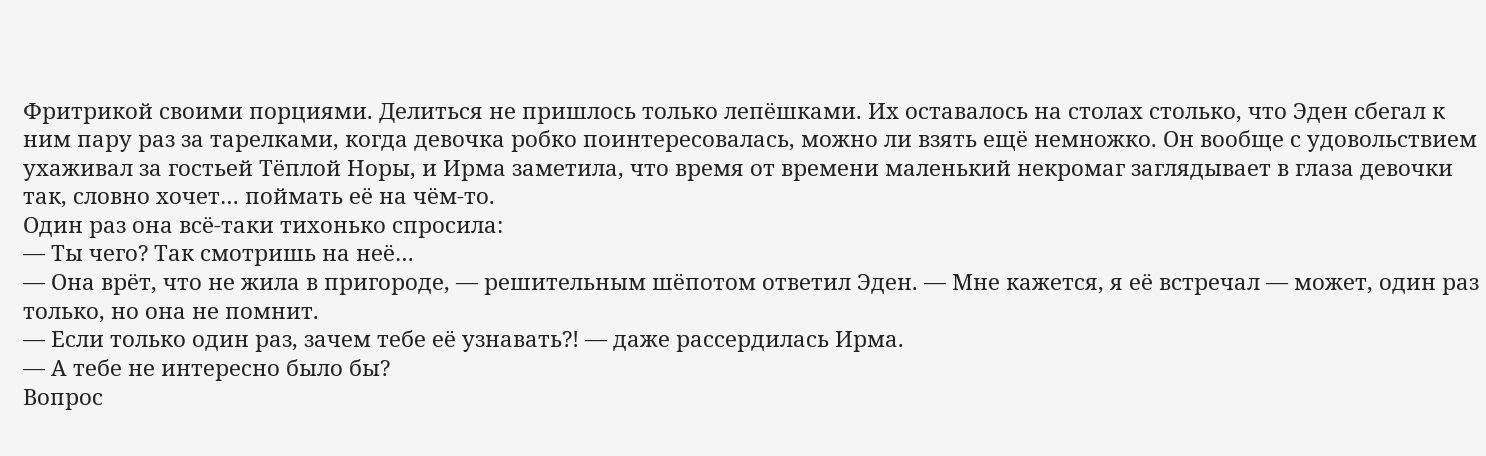Фритрикой своими порциями. Делиться не пришлось только лепёшками. Их оставалось на столах столько, что Эден сбегал к ним пару раз за тарелками, когда девочка робко поинтересовалась, можно ли взять ещё немножко. Он вообще с удовольствием ухаживал за гостьей Тёплой Норы, и Ирма заметила, что время от времени маленький некромаг заглядывает в глаза девочки так, словно хочет… поймать её на чём-то.
Один раз она всё-таки тихонько спросила:
— Ты чего? Так смотришь на неё…
— Она врёт, что не жила в пригороде, — решительным шёпотом ответил Эден. — Мне кажется, я её встречал — может, один раз только, но она не помнит.
— Если только один раз, зачем тебе её узнавать?! — даже рассердилась Ирма.
— А тебе не интересно было бы?
Вопрос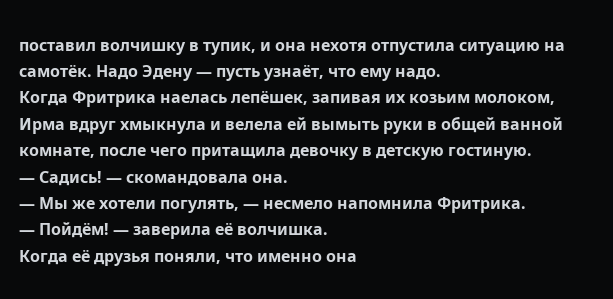поставил волчишку в тупик, и она нехотя отпустила ситуацию на самотёк. Надо Эдену — пусть узнаёт, что ему надо.
Когда Фритрика наелась лепёшек, запивая их козьим молоком, Ирма вдруг хмыкнула и велела ей вымыть руки в общей ванной комнате, после чего притащила девочку в детскую гостиную.
— Садись! — скомандовала она.
— Мы же хотели погулять, — несмело напомнила Фритрика.
— Пойдём! — заверила её волчишка.
Когда её друзья поняли, что именно она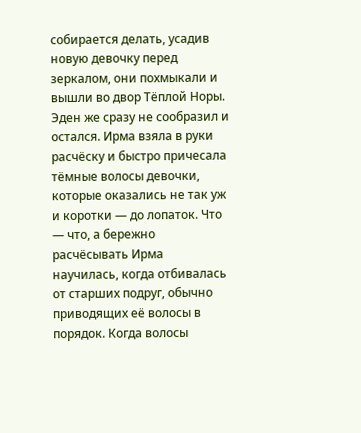собирается делать, усадив новую девочку перед зеркалом, они похмыкали и вышли во двор Тёплой Норы. Эден же сразу не сообразил и остался. Ирма взяла в руки расчёску и быстро причесала тёмные волосы девочки, которые оказались не так уж и коротки — до лопаток. Что — что, а бережно расчёсывать Ирма научилась, когда отбивалась от старших подруг, обычно приводящих её волосы в порядок. Когда волосы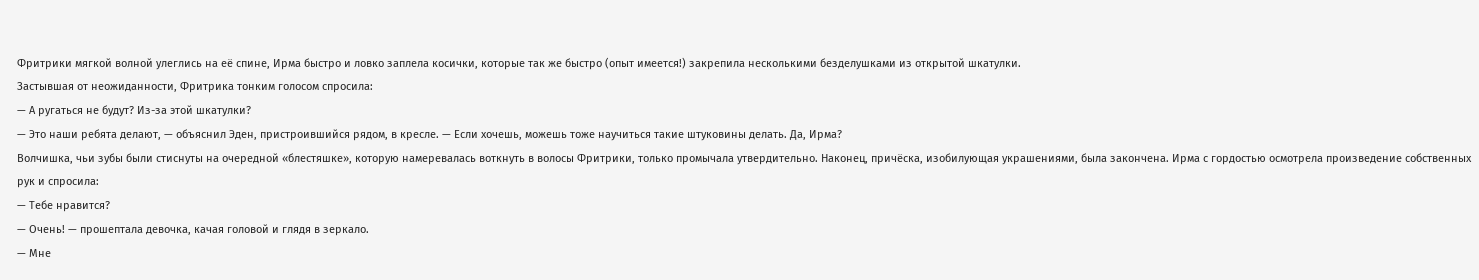Фритрики мягкой волной улеглись на её спине, Ирма быстро и ловко заплела косички, которые так же быстро (опыт имеется!) закрепила несколькими безделушками из открытой шкатулки.
Застывшая от неожиданности, Фритрика тонким голосом спросила:
— А ругаться не будут? Из-за этой шкатулки?
— Это наши ребята делают, — объяснил Эден, пристроившийся рядом, в кресле. — Если хочешь, можешь тоже научиться такие штуковины делать. Да, Ирма?
Волчишка, чьи зубы были стиснуты на очередной «блестяшке», которую намеревалась воткнуть в волосы Фритрики, только промычала утвердительно. Наконец, причёска, изобилующая украшениями, была закончена. Ирма с гордостью осмотрела произведение собственных рук и спросила:
— Тебе нравится?
— Очень! — прошептала девочка, качая головой и глядя в зеркало.
— Мне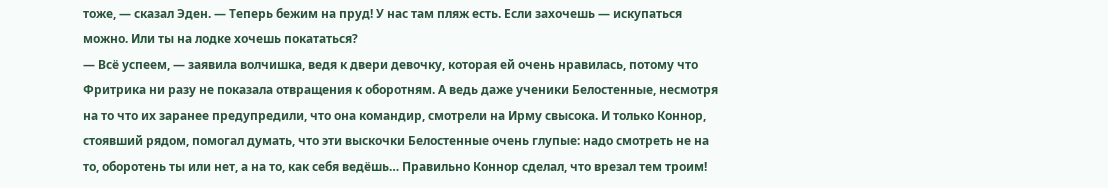тоже, — сказал Эден. — Теперь бежим на пруд! У нас там пляж есть. Если захочешь — искупаться можно. Или ты на лодке хочешь покататься?
— Всё успеем, — заявила волчишка, ведя к двери девочку, которая ей очень нравилась, потому что Фритрика ни разу не показала отвращения к оборотням. А ведь даже ученики Белостенные, несмотря на то что их заранее предупредили, что она командир, смотрели на Ирму свысока. И только Коннор, стоявший рядом, помогал думать, что эти выскочки Белостенные очень глупые: надо смотреть не на то, оборотень ты или нет, а на то, как себя ведёшь… Правильно Коннор сделал, что врезал тем троим!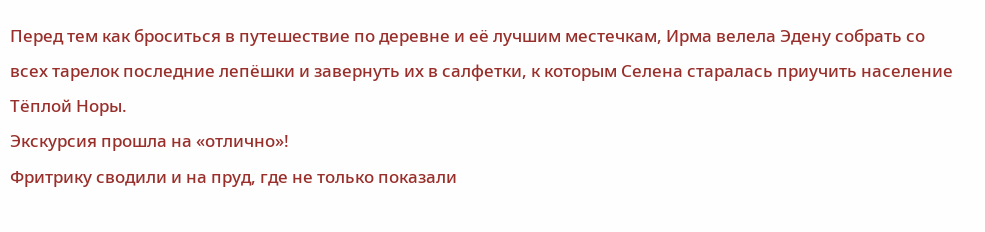Перед тем как броситься в путешествие по деревне и её лучшим местечкам, Ирма велела Эдену собрать со всех тарелок последние лепёшки и завернуть их в салфетки, к которым Селена старалась приучить население Тёплой Норы.
Экскурсия прошла на «отлично»!
Фритрику сводили и на пруд, где не только показали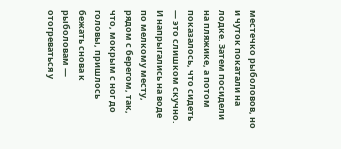местечко рыболовов, но и чуток покатали на лодке. Затем посидели на пляжике, а потом показалось, что сидеть — это слишком скучно. И напрыгались на воде по мелкому месту, рядом с берегом, так, что, мокрым с ног до головы, пришлось бежать снова к рыболовам — отогреваться у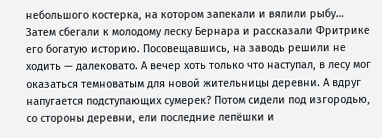небольшого костерка, на котором запекали и вялили рыбу… Затем сбегали к молодому леску Бернара и рассказали Фритрике его богатую историю. Посовещавшись, на заводь решили не ходить — далековато. А вечер хоть только что наступал, в лесу мог оказаться темноватым для новой жительницы деревни. А вдруг напугается подступающих сумерек? Потом сидели под изгородью, со стороны деревни, ели последние лепёшки и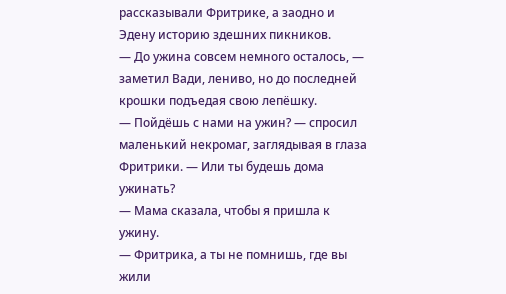рассказывали Фритрике, а заодно и Эдену историю здешних пикников.
— До ужина совсем немного осталось, — заметил Вади, лениво, но до последней крошки подъедая свою лепёшку.
— Пойдёшь с нами на ужин? — спросил маленький некромаг, заглядывая в глаза Фритрики. — Или ты будешь дома ужинать?
— Мама сказала, чтобы я пришла к ужину.
— Фритрика, а ты не помнишь, где вы жили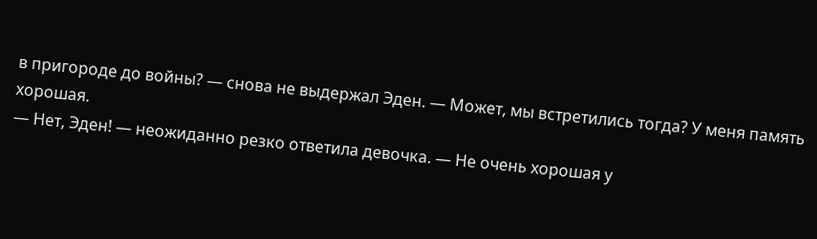в пригороде до войны? — снова не выдержал Эден. — Может, мы встретились тогда? У меня память хорошая.
— Нет, Эден! — неожиданно резко ответила девочка. — Не очень хорошая у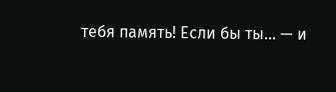тебя память! Если бы ты… — и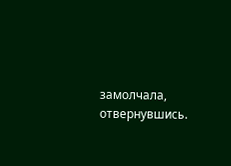замолчала, отвернувшись.